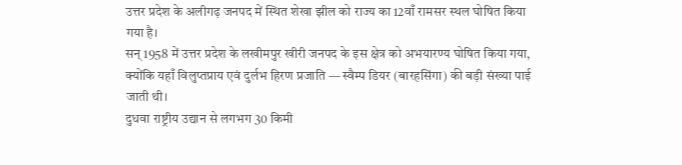उत्तर प्रदेश के अलीगढ़ जनपद में स्थित शेखा झील को राज्य का 12वाँ रामसर स्थल घोषित किया गया है।
सन् 1958 में उत्तर प्रदेश के लखीमपुर खीरी जनपद के इस क्षेत्र को अभयारण्य घोषित किया गया, क्योंकि यहाँ विलुप्तप्राय एवं दुर्लभ हिरण प्रजाति — स्वैम्प डियर (बारहसिंगा) की बड़ी संख्या पाई जाती थी।
दुधवा राष्ट्रीय उद्यान से लगभग 30 किमी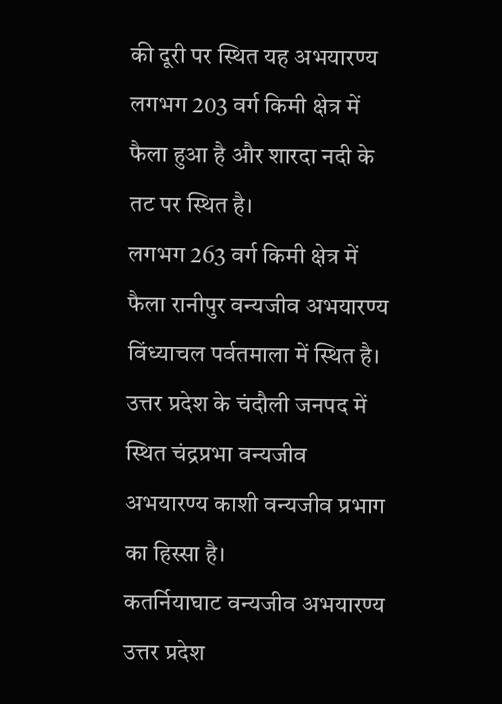की दूरी पर स्थित यह अभयारण्य लगभग 203 वर्ग किमी क्षेत्र में फैला हुआ है और शारदा नदी के तट पर स्थित है।
लगभग 263 वर्ग किमी क्षेत्र में फैला रानीपुर वन्यजीव अभयारण्य विंध्याचल पर्वतमाला में स्थित है।
उत्तर प्रदेश के चंदौली जनपद में स्थित चंद्रप्रभा वन्यजीव अभयारण्य काशी वन्यजीव प्रभाग का हिस्सा है।
कतर्नियाघाट वन्यजीव अभयारण्य उत्तर प्रदेश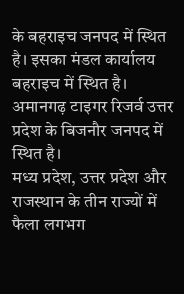के बहराइच जनपद में स्थित है। इसका मंडल कार्यालय बहराइच में स्थित है।
अमानगढ़ टाइगर रिजर्व उत्तर प्रदेश के बिजनौर जनपद में स्थित है।
मध्य प्रदेश, उत्तर प्रदेश और राजस्थान के तीन राज्यों में फैला लगभग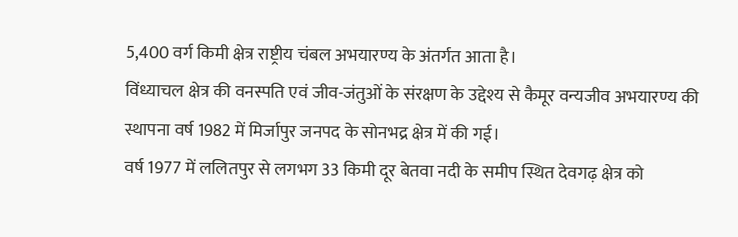5,400 वर्ग किमी क्षेत्र राष्ट्रीय चंबल अभयारण्य के अंतर्गत आता है।
विंध्याचल क्षेत्र की वनस्पति एवं जीव-जंतुओं के संरक्षण के उद्देश्य से कैमूर वन्यजीव अभयारण्य की स्थापना वर्ष 1982 में मिर्जापुर जनपद के सोनभद्र क्षेत्र में की गई।
वर्ष 1977 में ललितपुर से लगभग 33 किमी दूर बेतवा नदी के समीप स्थित देवगढ़ क्षेत्र को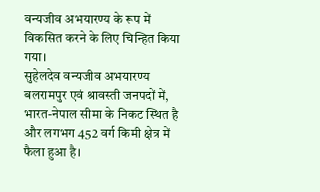वन्यजीव अभयारण्य के रूप में विकसित करने के लिए चिन्हित किया गया।
सुहेलदेव वन्यजीव अभयारण्य बलरामपुर एवं श्रावस्ती जनपदों में, भारत-नेपाल सीमा के निकट स्थित है और लगभग 452 वर्ग किमी क्षेत्र में फैला हुआ है।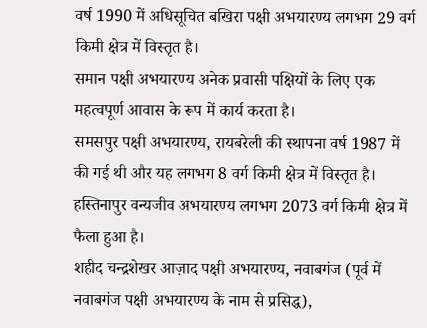वर्ष 1990 में अधिसूचित बखिरा पक्षी अभयारण्य लगभग 29 वर्ग किमी क्षेत्र में विस्तृत है।
समान पक्षी अभयारण्य अनेक प्रवासी पक्षियों के लिए एक महत्वपूर्ण आवास के रूप में कार्य करता है।
समसपुर पक्षी अभयारण्य, रायबरेली की स्थापना वर्ष 1987 में की गई थी और यह लगभग 8 वर्ग किमी क्षेत्र में विस्तृत है।
हस्तिनापुर वन्यजीव अभयारण्य लगभग 2073 वर्ग किमी क्षेत्र में फैला हुआ है।
शहीद चन्द्रशेखर आज़ाद पक्षी अभयारण्य, नवाबगंज (पूर्व में नवाबगंज पक्षी अभयारण्य के नाम से प्रसिद्ध),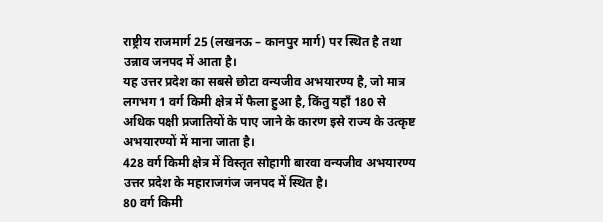राष्ट्रीय राजमार्ग 25 (लखनऊ – कानपुर मार्ग) पर स्थित है तथा उन्नाव जनपद में आता है।
यह उत्तर प्रदेश का सबसे छोटा वन्यजीव अभयारण्य है, जो मात्र लगभग 1 वर्ग किमी क्षेत्र में फैला हुआ है, किंतु यहाँ 180 से अधिक पक्षी प्रजातियों के पाए जाने के कारण इसे राज्य के उत्कृष्ट अभयारण्यों में माना जाता है।
428 वर्ग किमी क्षेत्र में विस्तृत सोहागी बारवा वन्यजीव अभयारण्य उत्तर प्रदेश के महाराजगंज जनपद में स्थित है।
80 वर्ग किमी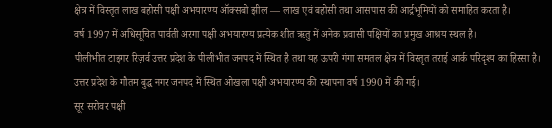क्षेत्र में विस्तृत लाख बहोसी पक्षी अभयारण्य ऑक्सबो झील — लाख एवं बहोसी तथा आसपास की आर्द्रभूमियों को समाहित करता है।
वर्ष 1997 में अधिसूचित पार्वती अरगा पक्षी अभयारण्य प्रत्येक शीत ऋतु में अनेक प्रवासी पक्षियों का प्रमुख आश्रय स्थल है।
पीलीभीत टाइगर रिज़र्व उत्तर प्रदेश के पीलीभीत जनपद में स्थित है तथा यह ऊपरी गंगा समतल क्षेत्र में विस्तृत तराई आर्क परिदृश्य का हिस्सा है।
उत्तर प्रदेश के गौतम बुद्ध नगर जनपद में स्थित ओखला पक्षी अभयारण्य की स्थापना वर्ष 1990 में की गई।
सूर सरोवर पक्षी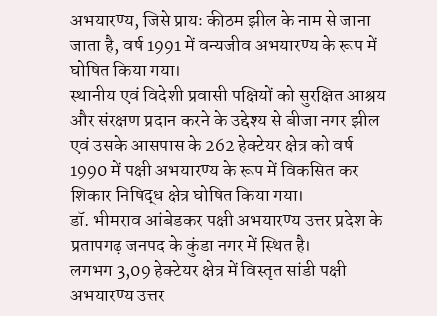अभयारण्य, जिसे प्रायः कीठम झील के नाम से जाना जाता है, वर्ष 1991 में वन्यजीव अभयारण्य के रूप में घोषित किया गया।
स्थानीय एवं विदेशी प्रवासी पक्षियों को सुरक्षित आश्रय और संरक्षण प्रदान करने के उद्देश्य से बीजा नगर झील एवं उसके आसपास के 262 हेक्टेयर क्षेत्र को वर्ष 1990 में पक्षी अभयारण्य के रूप में विकसित कर शिकार निषिद्ध क्षेत्र घोषित किया गया।
डॉ. भीमराव आंबेडकर पक्षी अभयारण्य उत्तर प्रदेश के प्रतापगढ़ जनपद के कुंडा नगर में स्थित है।
लगभग 3,09 हेक्टेयर क्षेत्र में विस्तृत सांडी पक्षी अभयारण्य उत्तर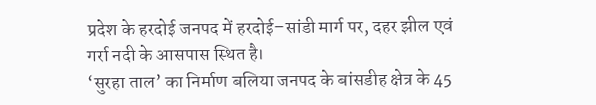प्रदेश के हरदोई जनपद में हरदोई–सांडी मार्ग पर, दहर झील एवं गर्रा नदी के आसपास स्थित है।
‘सुरहा ताल’ का निर्माण बलिया जनपद के बांसडीह क्षेत्र के 45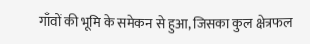गाँवों की भूमि के समेकन से हुआ, जिसका कुल क्षेत्रफल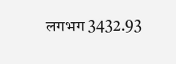लगभग 3432.93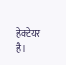हेक्टेयर है।